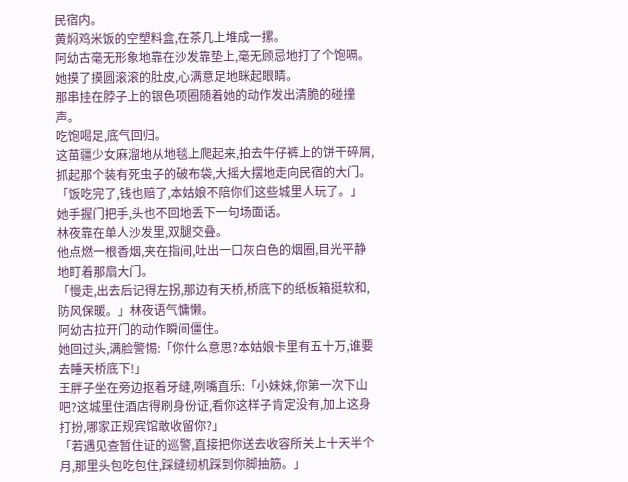民宿内。
黄焖鸡米饭的空塑料盒,在茶几上堆成一摞。
阿幼古毫无形象地靠在沙发靠垫上,毫无顾忌地打了个饱嗝。
她摸了摸圆滚滚的肚皮,心满意足地眯起眼睛。
那串挂在脖子上的银色项圈随着她的动作发出清脆的碰撞声。
吃饱喝足,底气回归。
这苗疆少女麻溜地从地毯上爬起来,拍去牛仔裤上的饼干碎屑,抓起那个装有死虫子的破布袋,大摇大摆地走向民宿的大门。
「饭吃完了,钱也赔了,本姑娘不陪你们这些城里人玩了。」
她手握门把手,头也不回地丢下一句场面话。
林夜靠在单人沙发里,双腿交叠。
他点燃一根香烟,夹在指间,吐出一口灰白色的烟圈,目光平静地盯着那扇大门。
「慢走,出去后记得左拐,那边有天桥,桥底下的纸板箱挺软和,防风保暖。」林夜语气慵懒。
阿幼古拉开门的动作瞬间僵住。
她回过头,满脸警惕:「你什么意思?本姑娘卡里有五十万,谁要去睡天桥底下!」
王胖子坐在旁边抠着牙缝,咧嘴直乐:「小妹妹,你第一次下山吧?这城里住酒店得刷身份证,看你这样子肯定没有,加上这身打扮,哪家正规宾馆敢收留你?」
「若遇见查暂住证的巡警,直接把你送去收容所关上十天半个月,那里头包吃包住,踩缝纫机踩到你脚抽筋。」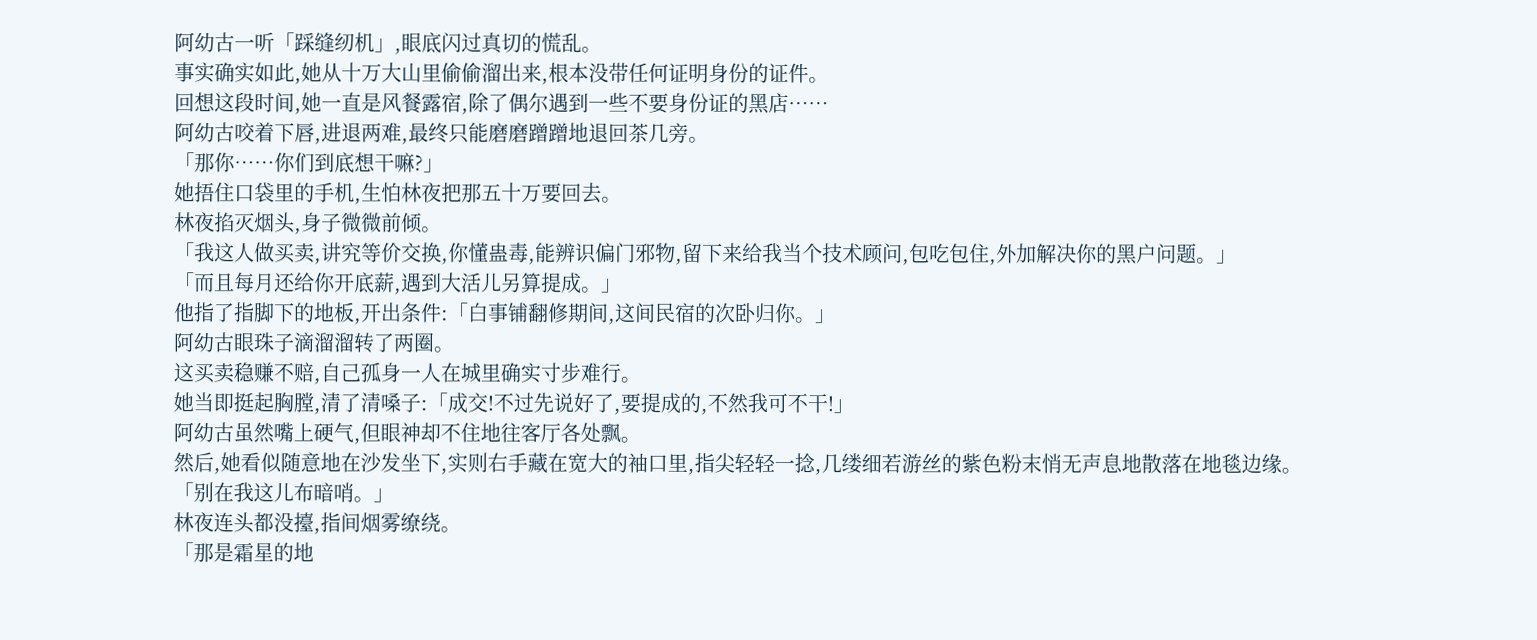阿幼古一听「踩缝纫机」,眼底闪过真切的慌乱。
事实确实如此,她从十万大山里偷偷溜出来,根本没带任何证明身份的证件。
回想这段时间,她一直是风餐露宿,除了偶尔遇到一些不要身份证的黑店……
阿幼古咬着下唇,进退两难,最终只能磨磨蹭蹭地退回茶几旁。
「那你……你们到底想干嘛?」
她捂住口袋里的手机,生怕林夜把那五十万要回去。
林夜掐灭烟头,身子微微前倾。
「我这人做买卖,讲究等价交换,你懂蛊毒,能辨识偏门邪物,留下来给我当个技术顾问,包吃包住,外加解决你的黑户问题。」
「而且每月还给你开底薪,遇到大活儿另算提成。」
他指了指脚下的地板,开出条件:「白事铺翻修期间,这间民宿的次卧归你。」
阿幼古眼珠子滴溜溜转了两圈。
这买卖稳赚不赔,自己孤身一人在城里确实寸步难行。
她当即挺起胸膛,清了清嗓子:「成交!不过先说好了,要提成的,不然我可不干!」
阿幼古虽然嘴上硬气,但眼神却不住地往客厅各处飘。
然后,她看似随意地在沙发坐下,实则右手藏在宽大的袖口里,指尖轻轻一捻,几缕细若游丝的紫色粉末悄无声息地散落在地毯边缘。
「别在我这儿布暗哨。」
林夜连头都没擡,指间烟雾缭绕。
「那是霜星的地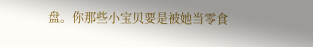盘。你那些小宝贝要是被她当零食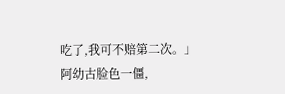吃了,我可不赔第二次。」
阿幼古脸色一僵,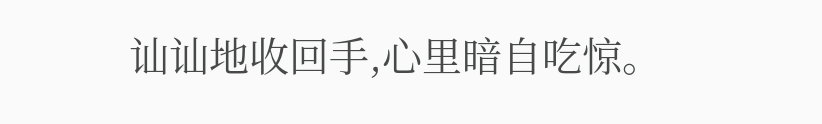讪讪地收回手,心里暗自吃惊。